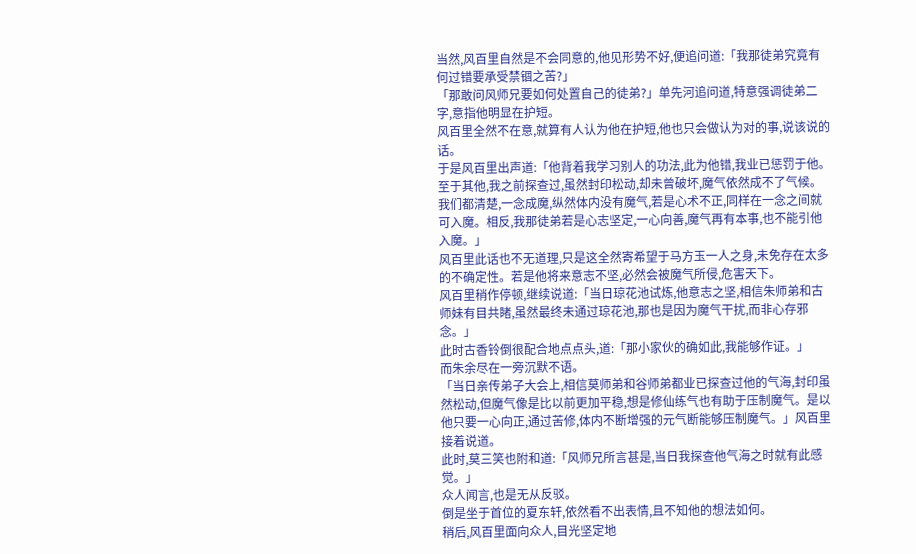当然,风百里自然是不会同意的,他见形势不好,便追问道:「我那徒弟究竟有何过错要承受禁锢之苦?」
「那敢问风师兄要如何处置自己的徒弟?」单先河追问道,特意强调徒弟二字,意指他明显在护短。
风百里全然不在意,就算有人认为他在护短,他也只会做认为对的事,说该说的话。
于是风百里出声道:「他背着我学习别人的功法,此为他错,我业已惩罚于他。至于其他,我之前探查过,虽然封印松动,却未曾破坏,魔气依然成不了气候。我们都清楚,一念成魔,纵然体内没有魔气,若是心术不正,同样在一念之间就可入魔。相反,我那徒弟若是心志坚定,一心向善,魔气再有本事,也不能引他入魔。」
风百里此话也不无道理,只是这全然寄希望于马方玉一人之身,未免存在太多的不确定性。若是他将来意志不坚,必然会被魔气所侵,危害天下。
风百里稍作停顿,继续说道:「当日琼花池试炼,他意志之坚,相信朱师弟和古师妹有目共睹,虽然最终未通过琼花池,那也是因为魔气干扰,而非心存邪念。」
此时古香铃倒很配合地点点头,道:「那小家伙的确如此,我能够作证。」
而朱余尽在一旁沉默不语。
「当日亲传弟子大会上,相信莫师弟和谷师弟都业已探查过他的气海,封印虽然松动,但魔气像是比以前更加平稳,想是修仙练气也有助于压制魔气。是以他只要一心向正,通过苦修,体内不断增强的元气断能够压制魔气。」风百里接着说道。
此时,莫三笑也附和道:「风师兄所言甚是,当日我探查他气海之时就有此感觉。」
众人闻言,也是无从反驳。
倒是坐于首位的夏东轩,依然看不出表情,且不知他的想法如何。
稍后,风百里面向众人,目光坚定地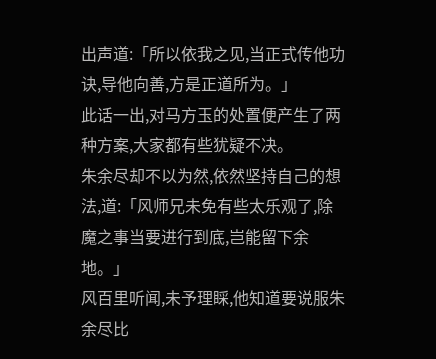出声道:「所以依我之见,当正式传他功诀,导他向善,方是正道所为。」
此话一出,对马方玉的处置便产生了两种方案,大家都有些犹疑不决。
朱余尽却不以为然,依然坚持自己的想法,道:「风师兄未免有些太乐观了,除魔之事当要进行到底,岂能留下余地。」
风百里听闻,未予理睬,他知道要说服朱余尽比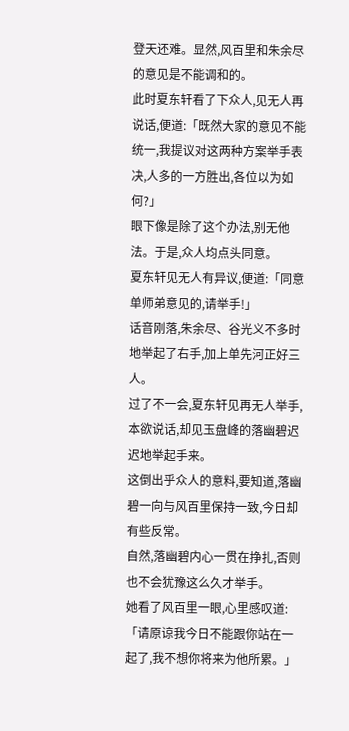登天还难。显然,风百里和朱余尽的意见是不能调和的。
此时夏东轩看了下众人,见无人再说话,便道:「既然大家的意见不能统一,我提议对这两种方案举手表决,人多的一方胜出,各位以为如何?」
眼下像是除了这个办法,别无他法。于是,众人均点头同意。
夏东轩见无人有异议,便道:「同意单师弟意见的,请举手!」
话音刚落,朱余尽、谷光义不多时地举起了右手,加上单先河正好三人。
过了不一会,夏东轩见再无人举手,本欲说话,却见玉盘峰的落幽碧迟迟地举起手来。
这倒出乎众人的意料,要知道,落幽碧一向与风百里保持一致,今日却有些反常。
自然,落幽碧内心一贯在挣扎,否则也不会犹豫这么久才举手。
她看了风百里一眼,心里感叹道:「请原谅我今日不能跟你站在一起了,我不想你将来为他所累。」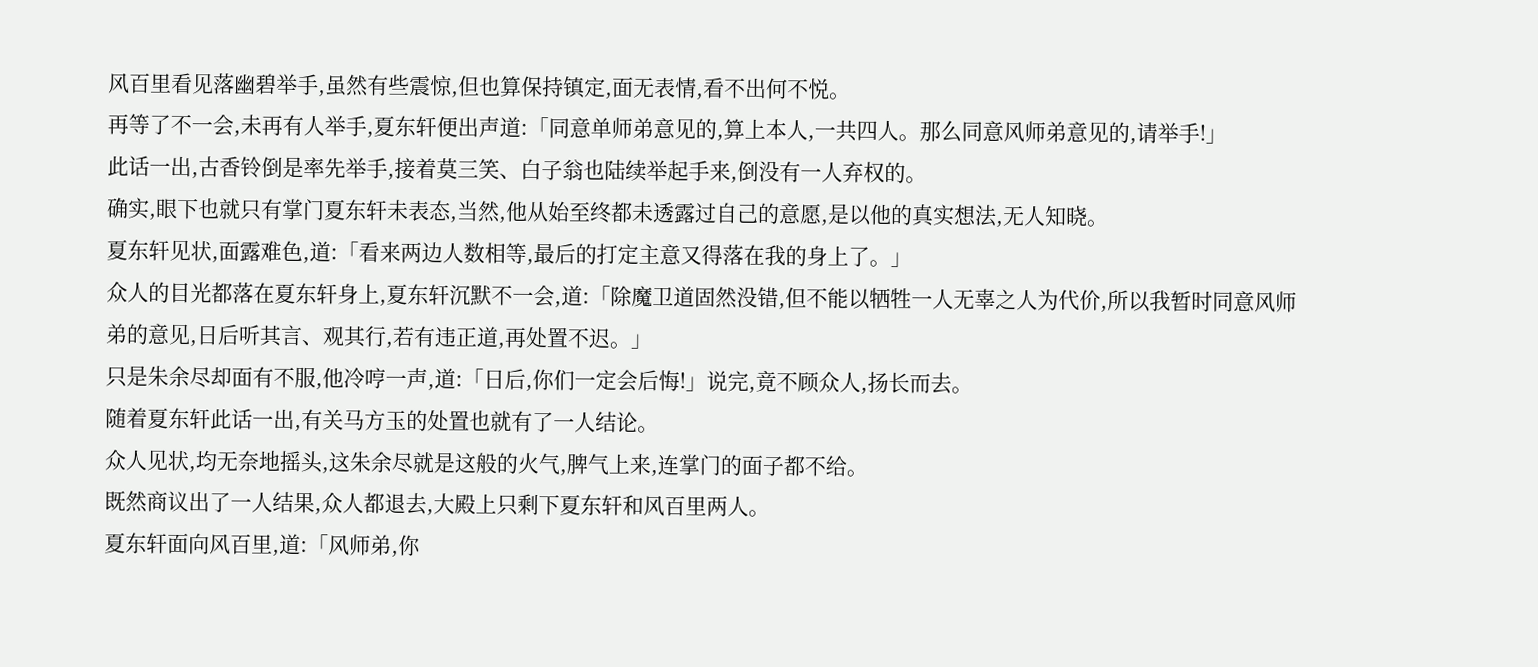风百里看见落幽碧举手,虽然有些震惊,但也算保持镇定,面无表情,看不出何不悦。
再等了不一会,未再有人举手,夏东轩便出声道:「同意单师弟意见的,算上本人,一共四人。那么同意风师弟意见的,请举手!」
此话一出,古香铃倒是率先举手,接着莫三笑、白子翁也陆续举起手来,倒没有一人弃权的。
确实,眼下也就只有掌门夏东轩未表态,当然,他从始至终都未透露过自己的意愿,是以他的真实想法,无人知晓。
夏东轩见状,面露难色,道:「看来两边人数相等,最后的打定主意又得落在我的身上了。」
众人的目光都落在夏东轩身上,夏东轩沉默不一会,道:「除魔卫道固然没错,但不能以牺牲一人无辜之人为代价,所以我暂时同意风师弟的意见,日后听其言、观其行,若有违正道,再处置不迟。」
只是朱余尽却面有不服,他冷哼一声,道:「日后,你们一定会后悔!」说完,竟不顾众人,扬长而去。
随着夏东轩此话一出,有关马方玉的处置也就有了一人结论。
众人见状,均无奈地摇头,这朱余尽就是这般的火气,脾气上来,连掌门的面子都不给。
既然商议出了一人结果,众人都退去,大殿上只剩下夏东轩和风百里两人。
夏东轩面向风百里,道:「风师弟,你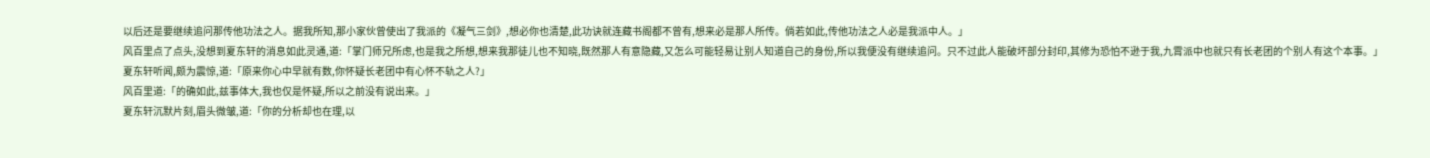以后还是要继续追问那传他功法之人。据我所知,那小家伙曾使出了我派的《凝气三剑》,想必你也清楚,此功诀就连藏书阁都不曾有,想来必是那人所传。倘若如此,传他功法之人必是我派中人。」
风百里点了点头,没想到夏东轩的消息如此灵通,道:「掌门师兄所虑,也是我之所想,想来我那徒儿也不知晓,既然那人有意隐藏,又怎么可能轻易让别人知道自己的身份,所以我便没有继续追问。只不过此人能破坏部分封印,其修为恐怕不逊于我,九霄派中也就只有长老团的个别人有这个本事。」
夏东轩听闻,颇为震惊,道:「原来你心中早就有数,你怀疑长老团中有心怀不轨之人?」
风百里道:「的确如此,兹事体大,我也仅是怀疑,所以之前没有说出来。」
夏东轩沉默片刻,眉头微皱,道:「你的分析却也在理,以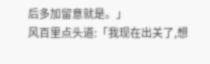后多加留意就是。」
风百里点头道:「我现在出关了,想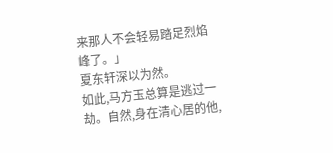来那人不会轻易踏足烈焰峰了。」
夏东轩深以为然。
如此,马方玉总算是逃过一劫。自然,身在清心居的他,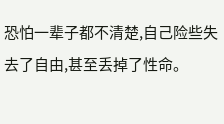恐怕一辈子都不清楚,自己险些失去了自由,甚至丢掉了性命。